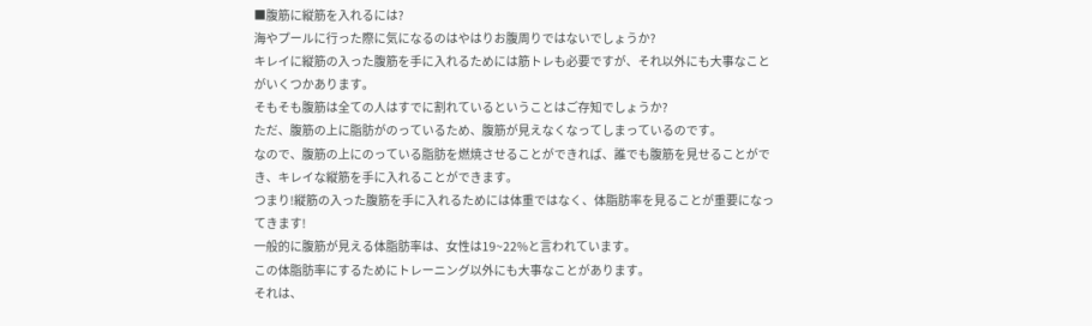■腹筋に縦筋を入れるには?
海やプールに行った際に気になるのはやはりお腹周りではないでしょうか?
キレイに縦筋の入った腹筋を手に入れるためには筋トレも必要ですが、それ以外にも大事なことがいくつかあります。
そもそも腹筋は全ての人はすでに割れているということはご存知でしょうか?
ただ、腹筋の上に脂肪がのっているため、腹筋が見えなくなってしまっているのです。
なので、腹筋の上にのっている脂肪を燃焼させることができれば、誰でも腹筋を見せることができ、キレイな縦筋を手に入れることができます。
つまり!縦筋の入った腹筋を手に入れるためには体重ではなく、体脂肪率を見ることが重要になってきます!
一般的に腹筋が見える体脂肪率は、女性は19~22%と言われています。
この体脂肪率にするためにトレーニング以外にも大事なことがあります。
それは、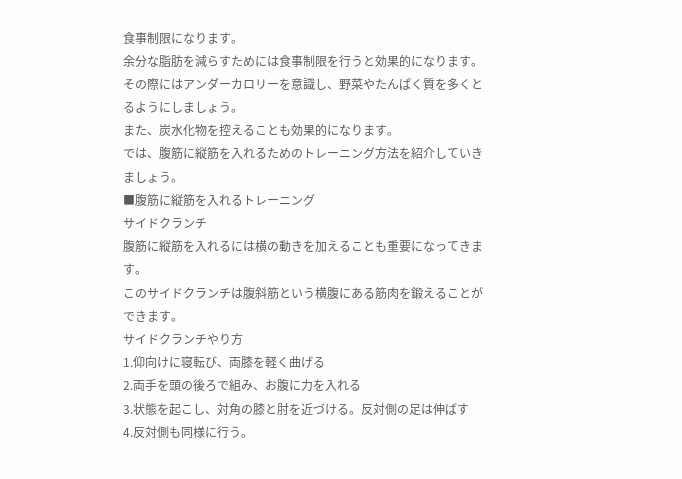食事制限になります。
余分な脂肪を減らすためには食事制限を行うと効果的になります。
その際にはアンダーカロリーを意識し、野菜やたんぱく質を多くとるようにしましょう。
また、炭水化物を控えることも効果的になります。
では、腹筋に縦筋を入れるためのトレーニング方法を紹介していきましょう。
■腹筋に縦筋を入れるトレーニング
サイドクランチ
腹筋に縦筋を入れるには横の動きを加えることも重要になってきます。
このサイドクランチは腹斜筋という横腹にある筋肉を鍛えることができます。
サイドクランチやり方
1.仰向けに寝転び、両膝を軽く曲げる
2.両手を頭の後ろで組み、お腹に力を入れる
3.状態を起こし、対角の膝と肘を近づける。反対側の足は伸ばす
4.反対側も同様に行う。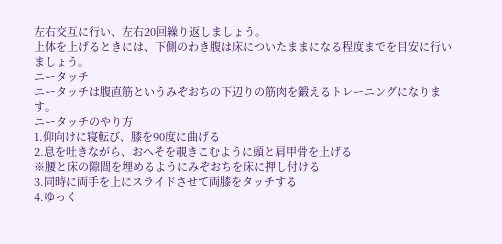左右交互に行い、左右20回繰り返しましょう。
上体を上げるときには、下側のわき腹は床についたままになる程度までを目安に行いましょう。
ニータッチ
ニータッチは腹直筋というみぞおちの下辺りの筋肉を鍛えるトレーニングになります。
ニータッチのやり方
1.仰向けに寝転び、膝を90度に曲げる
2.息を吐きながら、おへそを覗きこむように頭と肩甲骨を上げる
※腰と床の隙間を埋めるようにみぞおちを床に押し付ける
3.同時に両手を上にスライドさせて両膝をタッチする
4.ゆっく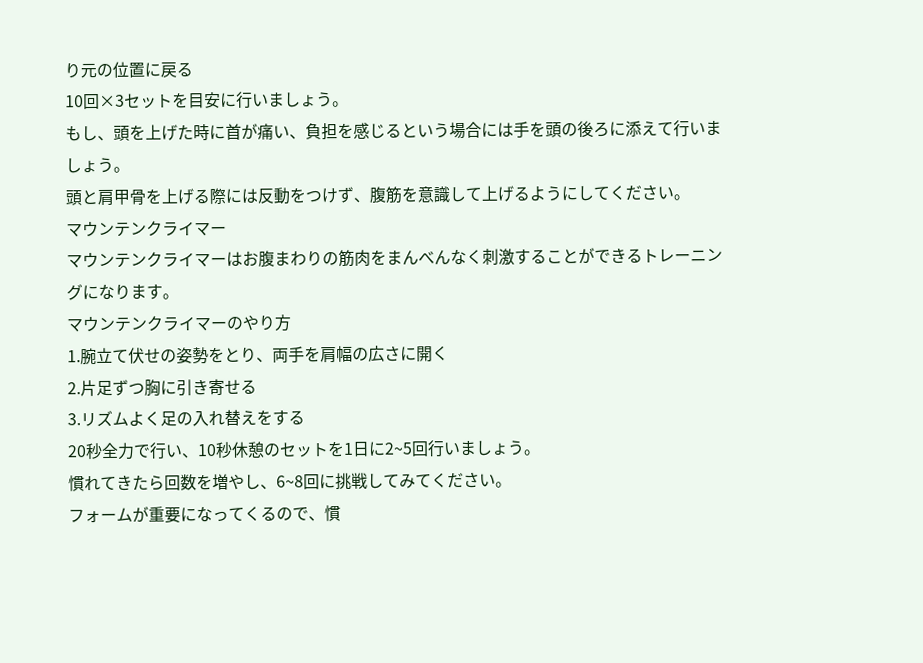り元の位置に戻る
10回×3セットを目安に行いましょう。
もし、頭を上げた時に首が痛い、負担を感じるという場合には手を頭の後ろに添えて行いましょう。
頭と肩甲骨を上げる際には反動をつけず、腹筋を意識して上げるようにしてください。
マウンテンクライマー
マウンテンクライマーはお腹まわりの筋肉をまんべんなく刺激することができるトレーニングになります。
マウンテンクライマーのやり方
1.腕立て伏せの姿勢をとり、両手を肩幅の広さに開く
2.片足ずつ胸に引き寄せる
3.リズムよく足の入れ替えをする
20秒全力で行い、10秒休憩のセットを1日に2~5回行いましょう。
慣れてきたら回数を増やし、6~8回に挑戦してみてください。
フォームが重要になってくるので、慣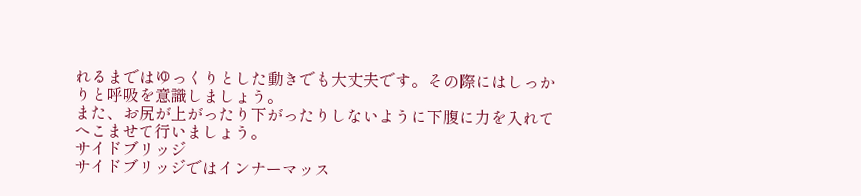れるまではゆっくりとした動きでも大丈夫です。その際にはしっかりと呼吸を意識しましょう。
また、お尻が上がったり下がったりしないように下腹に力を入れてへこませて行いましょう。
サイドブリッジ
サイドブリッジではインナーマッス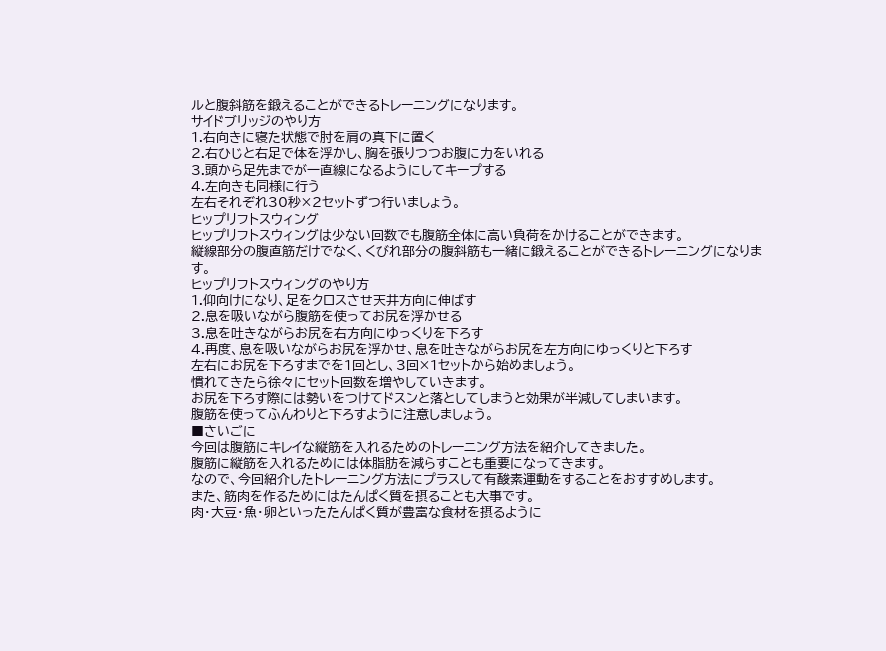ルと腹斜筋を鍛えることができるトレーニングになります。
サイドブリッジのやり方
1.右向きに寝た状態で肘を肩の真下に置く
2.右ひじと右足で体を浮かし、胸を張りつつお腹に力をいれる
3.頭から足先までが一直線になるようにしてキープする
4.左向きも同様に行う
左右それぞれ30秒×2セットずつ行いましょう。
ヒップリフトスウィング
ヒップリフトスウィングは少ない回数でも腹筋全体に高い負荷をかけることができます。
縦線部分の腹直筋だけでなく、くびれ部分の腹斜筋も一緒に鍛えることができるトレーニングになります。
ヒップリフトスウィングのやり方
1.仰向けになり、足をクロスさせ天井方向に伸ばす
2.息を吸いながら腹筋を使ってお尻を浮かせる
3.息を吐きながらお尻を右方向にゆっくりを下ろす
4.再度、息を吸いながらお尻を浮かせ、息を吐きながらお尻を左方向にゆっくりと下ろす
左右にお尻を下ろすまでを1回とし、3回×1セットから始めましょう。
慣れてきたら徐々にセット回数を増やしていきます。
お尻を下ろす際には勢いをつけてドスンと落としてしまうと効果が半減してしまいます。
腹筋を使ってふんわりと下ろすように注意しましょう。
■さいごに
今回は腹筋にキレイな縦筋を入れるためのトレーニング方法を紹介してきました。
腹筋に縦筋を入れるためには体脂肪を減らすことも重要になってきます。
なので、今回紹介したトレーニング方法にプラスして有酸素運動をすることをおすすめします。
また、筋肉を作るためにはたんぱく質を摂ることも大事です。
肉・大豆・魚・卵といったたんぱく質が豊富な食材を摂るように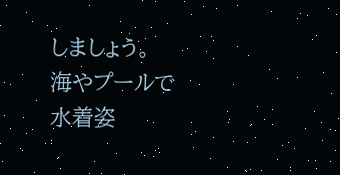しましょう。
海やプールで水着姿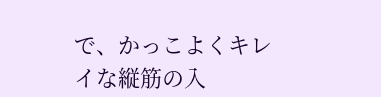で、かっこよくキレイな縦筋の入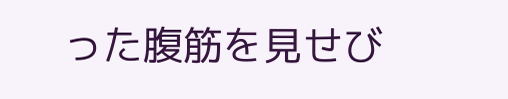った腹筋を見せび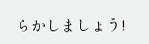らかしましょう!